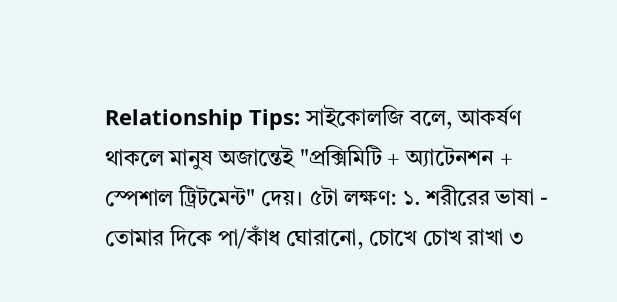Relationship Tips: সাইকোলজি বলে, আকর্ষণ থাকলে মানুষ অজান্তেই "প্রক্সিমিটি + অ্যাটেনশন + স্পেশাল ট্রিটমেন্ট" দেয়। ৫টা লক্ষণ: ১. শরীরের ভাষা - তোমার দিকে পা/কাঁধ ঘোরানো, চোখে চোখ রাখা ৩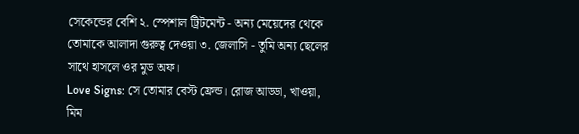সেকেন্ডের বেশি ২. স্পেশাল ট্রিটমেন্ট - অন্য মেয়েদের থেকে তোমাকে আলাদা গুরুত্ব দেওয়া ৩. জেলাসি - তুমি অন্য ছেলের সাথে হাসলে ওর মুড অফ।
Love Signs: সে তোমার বেস্ট ফ্রেন্ড। রোজ আড্ডা, খাওয়া, মিম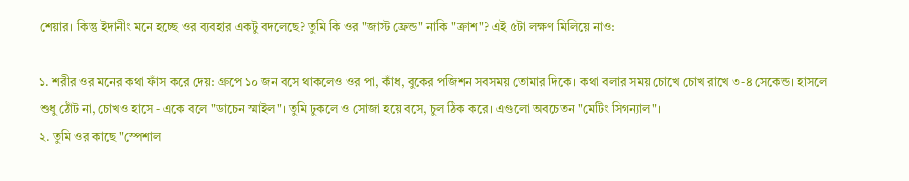শেয়ার। কিন্তু ইদানীং মনে হচ্ছে ওর ব্যবহার একটু বদলেছে? তুমি কি ওর "জাস্ট ফ্রেন্ড" নাকি "ক্রাশ"? এই ৫টা লক্ষণ মিলিয়ে নাও:

১. শরীর ওর মনের কথা ফাঁস করে দেয়: গ্রুপে ১০ জন বসে থাকলেও ওর পা, কাঁধ, বুকের পজিশন সবসময় তোমার দিকে। কথা বলার সময় চোখে চোখ রাখে ৩-৪ সেকেন্ড। হাসলে শুধু ঠোঁট না, চোখও হাসে - একে বলে "ডাচেন স্মাইল"। তুমি ঢুকলে ও সোজা হয়ে বসে, চুল ঠিক করে। এগুলো অবচেতন "মেটিং সিগন্যাল"।
২. তুমি ওর কাছে "স্পেশাল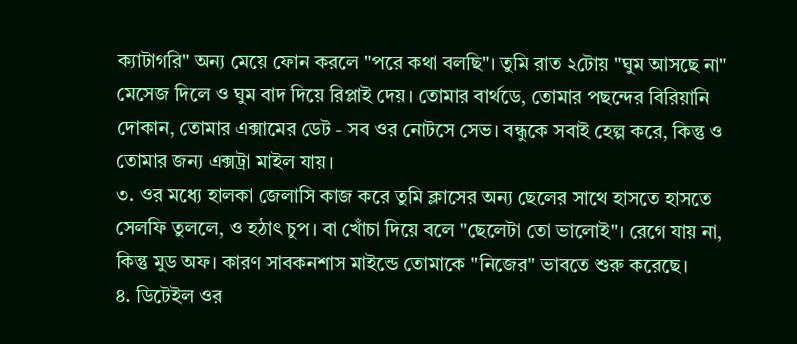ক্যাটাগরি" অন্য মেয়ে ফোন করলে "পরে কথা বলছি"। তুমি রাত ২টোয় "ঘুম আসছে না" মেসেজ দিলে ও ঘুম বাদ দিয়ে রিপ্লাই দেয়। তোমার বার্থডে, তোমার পছন্দের বিরিয়ানি দোকান, তোমার এক্সামের ডেট - সব ওর নোটসে সেভ। বন্ধুকে সবাই হেল্প করে, কিন্তু ও তোমার জন্য এক্সট্রা মাইল যায়।
৩. ওর মধ্যে হালকা জেলাসি কাজ করে তুমি ক্লাসের অন্য ছেলের সাথে হাসতে হাসতে সেলফি তুললে, ও হঠাৎ চুপ। বা খোঁচা দিয়ে বলে "ছেলেটা তো ভালোই"। রেগে যায় না, কিন্তু মুড অফ। কারণ সাবকনশাস মাইন্ডে তোমাকে "নিজের" ভাবতে শুরু করেছে।
৪. ডিটেইল ওর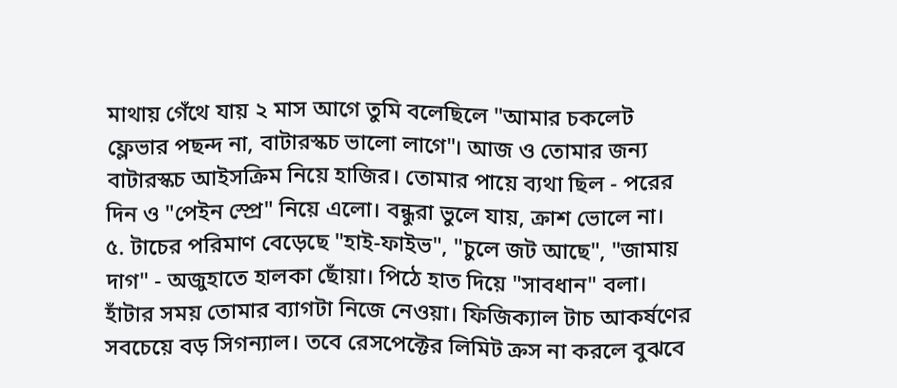মাথায় গেঁথে যায় ২ মাস আগে তুমি বলেছিলে "আমার চকলেট ফ্লেভার পছন্দ না, বাটারস্কচ ভালো লাগে"। আজ ও তোমার জন্য বাটারস্কচ আইসক্রিম নিয়ে হাজির। তোমার পায়ে ব্যথা ছিল - পরের দিন ও "পেইন স্প্রে" নিয়ে এলো। বন্ধুরা ভুলে যায়, ক্রাশ ভোলে না।
৫. টাচের পরিমাণ বেড়েছে "হাই-ফাইভ", "চুলে জট আছে", "জামায় দাগ" - অজুহাতে হালকা ছোঁয়া। পিঠে হাত দিয়ে "সাবধান" বলা। হাঁটার সময় তোমার ব্যাগটা নিজে নেওয়া। ফিজিক্যাল টাচ আকর্ষণের সবচেয়ে বড় সিগন্যাল। তবে রেসপেক্টের লিমিট ক্রস না করলে বুঝবে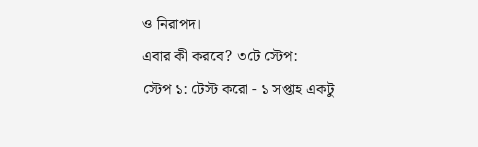ও নিরাপদ।
এবার কী করবে? ৩টে স্টেপ:
স্টেপ ১: টেস্ট করো - ১ সপ্তাহ একটু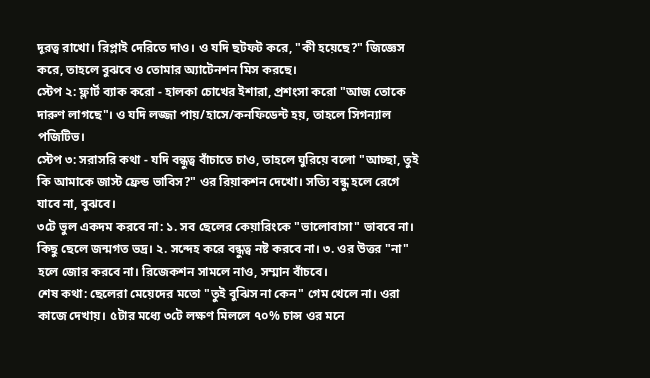দূরত্ব রাখো। রিপ্লাই দেরিতে দাও। ও যদি ছটফট করে, "কী হয়েছে?" জিজ্ঞেস করে, তাহলে বুঝবে ও তোমার অ্যাটেনশন মিস করছে।
স্টেপ ২: ফ্লার্ট ব্যাক করো - হালকা চোখের ইশারা, প্রশংসা করো "আজ তোকে দারুণ লাগছে"। ও যদি লজ্জা পায়/হাসে/কনফিডেন্ট হয়, তাহলে সিগন্যাল পজিটিভ।
স্টেপ ৩: সরাসরি কথা - যদি বন্ধুত্ব বাঁচাতে চাও, তাহলে ঘুরিয়ে বলো "আচ্ছা, তুই কি আমাকে জাস্ট ফ্রেন্ড ভাবিস?" ওর রিয়াকশন দেখো। সত্যি বন্ধু হলে রেগে যাবে না, বুঝবে।
৩টে ভুল একদম করবে না: ১. সব ছেলের কেয়ারিংকে "ভালোবাসা" ভাববে না। কিছু ছেলে জন্মগত ভদ্র। ২. সন্দেহ করে বন্ধুত্ব নষ্ট করবে না। ৩. ওর উত্তর "না" হলে জোর করবে না। রিজেকশন সামলে নাও, সম্মান বাঁচবে।
শেষ কথা: ছেলেরা মেয়েদের মতো "তুই বুঝিস না কেন" গেম খেলে না। ওরা কাজে দেখায়। ৫টার মধ্যে ৩টে লক্ষণ মিললে ৭০% চান্স ওর মনে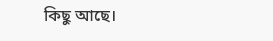কিছু আছে।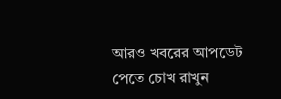আরও খবরের আপডেট পেতে চোখ রাখুন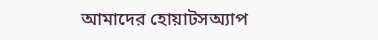আমাদের হোয়াটসঅ্যাপ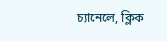চ্যানেলে, ক্লিক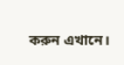করুন এখানে।